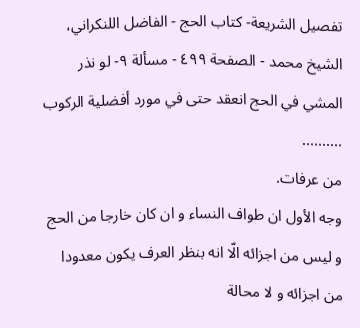تفصيل الشريعة- كتاب الحج - الفاضل اللنكراني، الشيخ محمد - الصفحة ٤٩٩ - مسألة ٩- لو نذر المشي في الحج انعقد حتى في مورد أفضلية الركوب
..........
من عرفات.
وجه الأول ان طواف النساء و ان كان خارجا من الحج و ليس من اجزائه الّا انه بنظر العرف يكون معدودا من اجزائه و لا محالة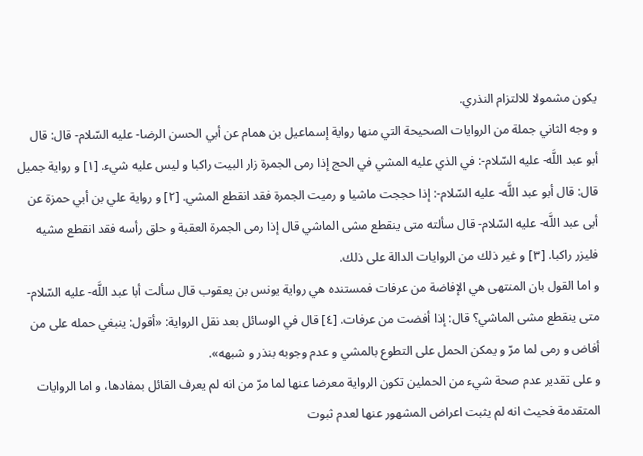يكون مشمولا للالتزام النذري.
و وجه الثاني جملة من الروايات الصحيحة التي منها رواية إسماعيل بن همام عن أبي الحسن الرضا- عليه السّلام- قال: قال أبو عبد اللَّه- عليه السّلام-: في الذي عليه المشي في الحج إذا رمى الجمرة زار البيت راكبا و ليس عليه شيء. [١] و رواية جميل قال: قال أبو عبد اللَّه- عليه السّلام-: إذا حججت ماشيا و رميت الجمرة فقد انقطع المشي. [٢] و رواية علي بن أبي حمزة عن أبى عبد اللَّه- عليه السّلام- قال سألته متى ينقطع مشى الماشي قال إذا رمى الجمرة العقبة و حلق رأسه فقد انقطع مشيه فليزر راكبا. [٣] و غير ذلك من الروايات الدالة على ذلك.
و اما القول بان المنتهى هي الإفاضة من عرفات فمستنده هي رواية يونس بن يعقوب قال سألت أبا عبد اللَّه- عليه السّلام- متى ينقطع مشى الماشي؟ قال: إذا أفضت من عرفات. [٤] قال في الوسائل بعد نقل الرواية: «أقول: ينبغي حمله على من أفاض و رمى لما مرّ و يمكن الحمل على التطوع بالمشي و عدم وجوبه بنذر و شبهه».
و على تقدير عدم صحة شيء من الحملين تكون الرواية معرضا عنها لما مرّ من انه لم يعرف القائل بمفادها، و اما الروايات المتقدمة فحيث انه لم يثبت اعراض المشهور عنها لعدم ثبوت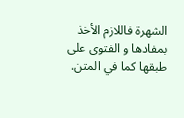الشهرة فاللازم الأخذ بمفادها و الفتوى على طبقها كما في المتن.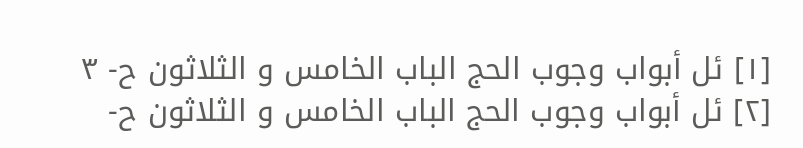[١] ئل أبواب وجوب الحج الباب الخامس و الثلاثون ح- ٣
[٢] ئل أبواب وجوب الحج الباب الخامس و الثلاثون ح-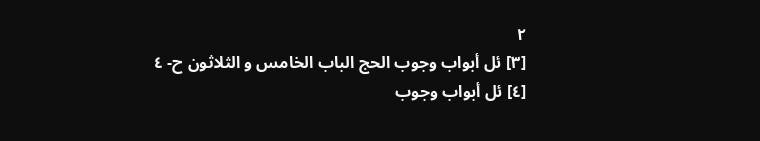٢
[٣] ئل أبواب وجوب الحج الباب الخامس و الثلاثون ح- ٤
[٤] ئل أبواب وجوب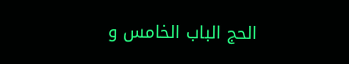الحج الباب الخامس و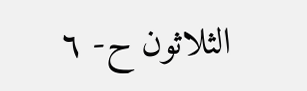الثلاثون ح- ٦